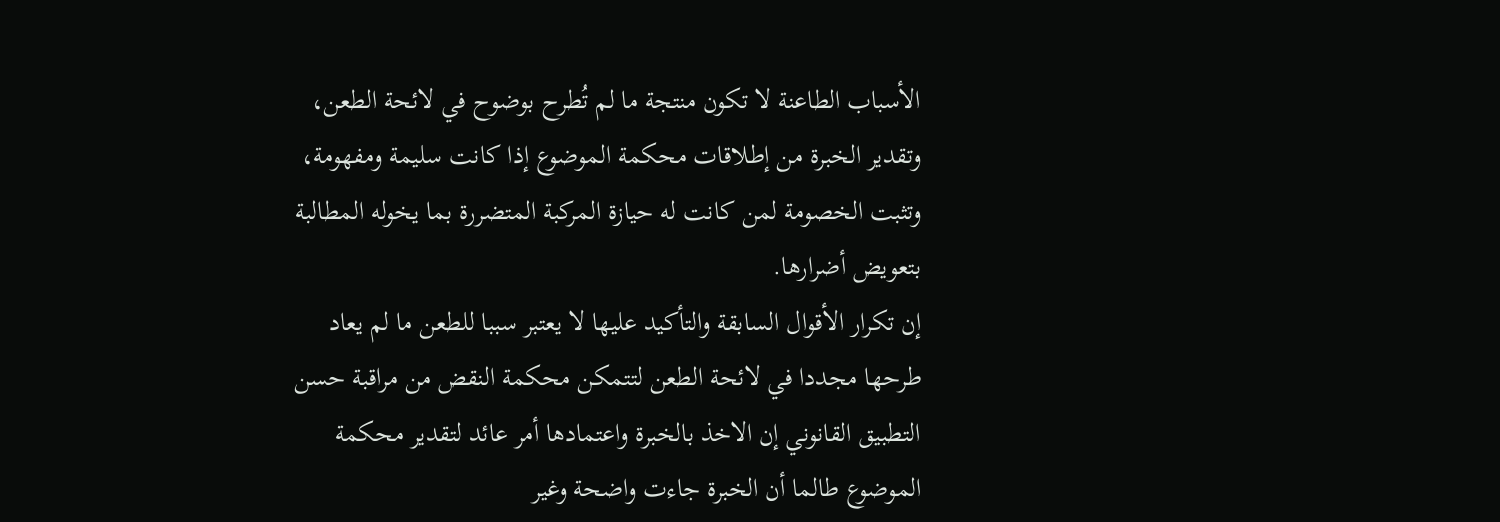الأسباب الطاعنة لا تكون منتجة ما لم تُطرح بوضوح في لائحة الطعن، وتقدير الخبرة من إطلاقات محكمة الموضوع إذا كانت سليمة ومفهومة، وتثبت الخصومة لمن كانت له حيازة المركبة المتضررة بما يخوله المطالبة بتعويض أضرارها.
إن تكرار الأقوال السابقة والتأكيد عليها لا يعتبر سببا للطعن ما لم يعاد طرحها مجددا في لائحة الطعن لتتمكن محكمة النقض من مراقبة حسن التطبيق القانوني إن الاخذ بالخبرة واعتمادها أمر عائد لتقدير محكمة الموضوع طالما أن الخبرة جاءت واضحة وغير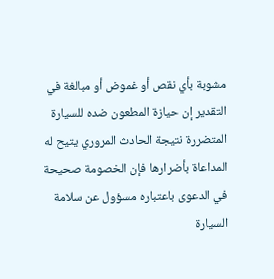مشوبة بأي نقص أو غموض أو مبالغة في التقدير إن حيازة المطعون ضده للسيارة المتضررة نتيجة الحادث المروري يتيح له المداعاة بأضرارها فإن الخصومة صحيحة في الدعوى باعتباره مسؤول عن سلامة السيارة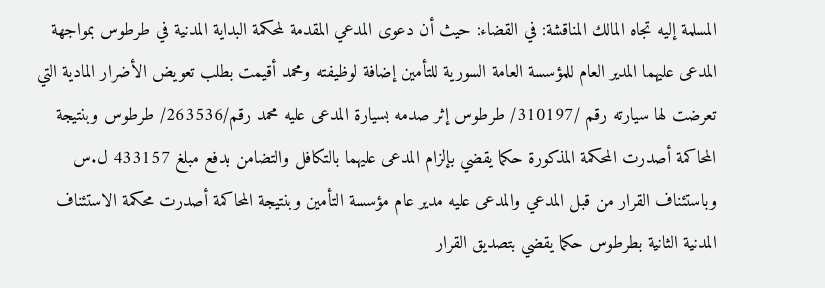المسلمة إليه تجاه المالك المناقشة: في القضاء: حيث أن دعوى المدعي المقدمة لمحكمة البداية المدنية في طرطوس بمواجهة المدعى عليهما المدير العام للمؤسسة العامة السورية للتأمين إضافة لوظيفته ومحمد أقيمت بطلب تعويض الأضرار المادية التي تعرضت لها سيارته رقم /310197/ طرطوس إثر صدمه بسيارة المدعى عليه محمد رقم/263536/ طرطوس وبنتيجة المحاكمة أصدرت المحكمة المذكورة حكما يقضي بإلزام المدعى عليهما بالتكافل والتضامن بدفع مبلغ 433157 ل.س وباستئناف القرار من قبل المدعي والمدعى عليه مدير عام مؤسسة التأمين وبنتيجة المحاكمة أصدرت محكمة الاستئناف المدنية الثانية بطرطوس حكما يقضي بتصديق القرار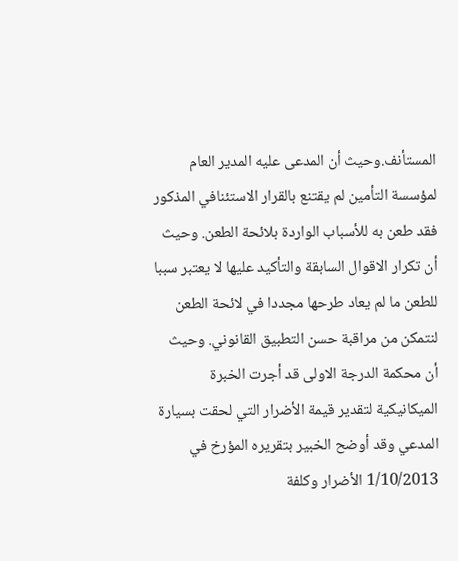المستأنف.وحيث أن المدعى عليه المدير العام لمؤسسة التأمين لم يقتنع بالقرار الاستئنافي المذكور فقد طعن به للأسباب الواردة بلائحة الطعن. وحيث أن تكرار الاقوال السابقة والتأكيد عليها لا يعتبر سببا للطعن ما لم يعاد طرحها مجددا في لائحة الطعن لنتمكن من مراقبة حسن التطبيق القانوني. وحيث أن محكمة الدرجة الاولى قد أجرت الخبرة الميكانيكية لتقدير قيمة الأضرار التي لحقت بسيارة المدعي وقد أوضح الخبير بتقريره المؤرخ في 1/10/2013 الأضرار وكلفة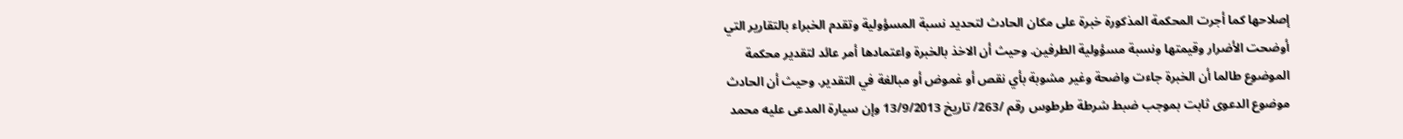إصلاحها كما أجرت المحكمة المذكورة خبرة على مكان الحادث لتحديد نسبة المسؤولية وتقدم الخبراء بالتقارير التي أوضحت الأضرار وقيمتها ونسبة مسؤولية الطرفين. وحيث أن الاخذ بالخبرة واعتمادها أمر عائد لتقدير محكمة الموضوع طالما أن الخبرة جاءت واضحة وغير مشوبة بأي نقص أو غموض أو مبالغة في التقدير. وحيث أن الحادث موضوع الدعوى ثابت بموجب ضبط شرطة طرطوس رقم /263/ تاريخ 13/9/2013 وإن سيارة المدعى عليه محمد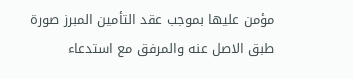مؤمن عليها بموجب عقد التأمين المبرز صورة طبق الاصل عنه والمرفق مع استدعاء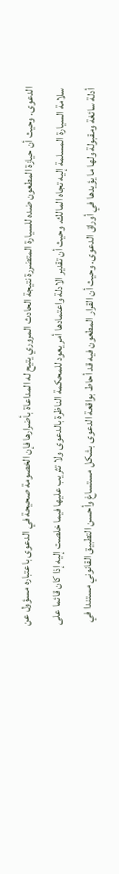الدعوى. وحيث أن حيازة المطعون ضده للسيارة المتضررة نتيجة الحادث المروري يتيح له المداعاة بأضرارها فإن الخصومة صحيحة في الدعوى باعتباره مسؤول عن سلامة السيارة المسلمة إليه تجاه المالك. وحيث أن تقدير الادلة واعتمادها أمر يعود للمحكمة الناظرة بالدعوى ولا تثريب عليها فيما خلصت إليه إذا كان قائما على أدلة سائغة ومقبولة ولها ما يؤيدها في أوراق الدعوى. وحيث أن القرار المطعون فيه قد أحاط بواقعة الدعوى بشكل مستساغ وأحسن التطبيق القانوني مستندا في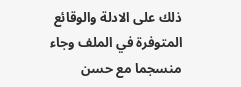ذلك على الادلة والوقائع المتوفرة في الملف وجاء منسجما مع حسن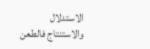الاستدلال والاستنتاج فالطعن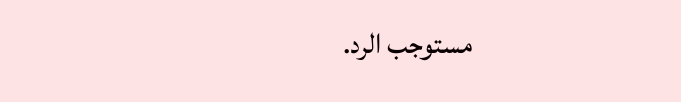مستوجب الرد.